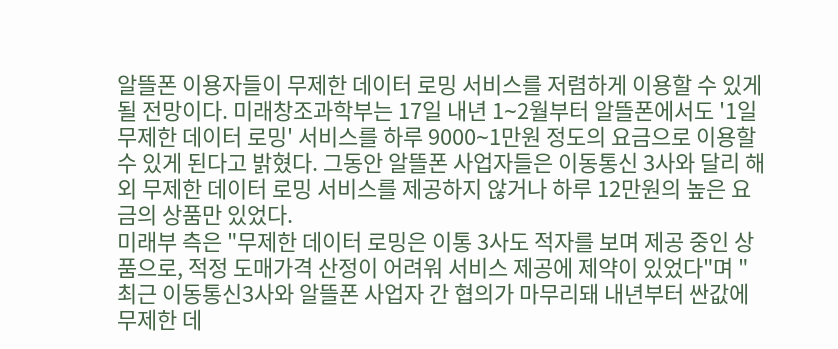알뜰폰 이용자들이 무제한 데이터 로밍 서비스를 저렴하게 이용할 수 있게 될 전망이다. 미래창조과학부는 17일 내년 1∼2월부터 알뜰폰에서도 '1일 무제한 데이터 로밍' 서비스를 하루 9000∼1만원 정도의 요금으로 이용할 수 있게 된다고 밝혔다. 그동안 알뜰폰 사업자들은 이동통신 3사와 달리 해외 무제한 데이터 로밍 서비스를 제공하지 않거나 하루 12만원의 높은 요금의 상품만 있었다.
미래부 측은 "무제한 데이터 로밍은 이통 3사도 적자를 보며 제공 중인 상품으로, 적정 도매가격 산정이 어려워 서비스 제공에 제약이 있었다"며 "최근 이동통신3사와 알뜰폰 사업자 간 협의가 마무리돼 내년부터 싼값에 무제한 데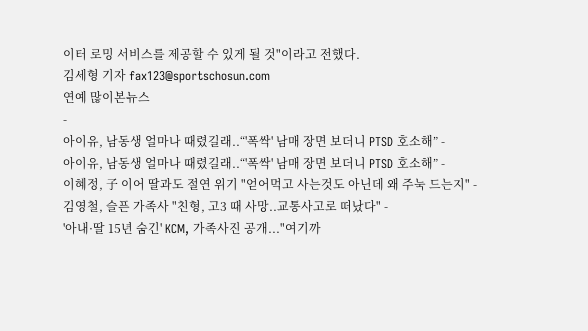이터 로밍 서비스를 제공할 수 있게 될 것"이라고 전했다.
김세형 기자 fax123@sportschosun.com
연예 많이본뉴스
-
아이유, 남동생 얼마나 때렸길래..“'폭싹' 남매 장면 보더니 PTSD 호소해” -
아이유, 남동생 얼마나 때렸길래..“'폭싹' 남매 장면 보더니 PTSD 호소해” -
이혜정, 子 이어 딸과도 절연 위기 "얻어먹고 사는것도 아닌데 왜 주눅 드는지" -
김영철, 슬픈 가족사 "친형, 고3 때 사망..교통사고로 떠났다" -
'아내·딸 15년 숨긴' KCM, 가족사진 공개..."여기까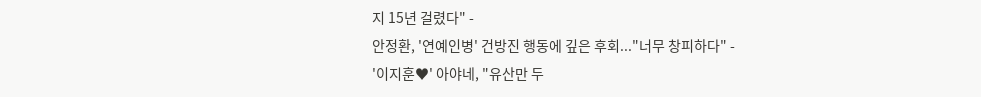지 15년 걸렸다" -
안정환, '연예인병' 건방진 행동에 깊은 후회..."너무 창피하다" -
'이지훈♥' 아야네, "유산만 두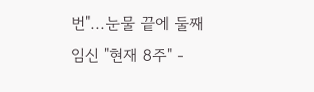번"...눈물 끝에 둘째 임신 "현재 8주" -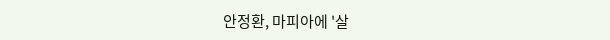안정환, 마피아에 '살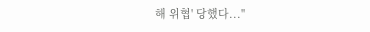해 위협' 당했다..."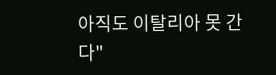아직도 이탈리아 못 간다"